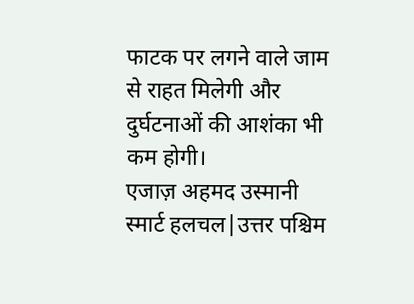फाटक पर लगने वाले जाम से राहत मिलेगी और दुर्घटनाओं की आशंका भी कम होगी।
एजाज़ अहमद उस्मानी
स्मार्ट हलचल|उत्तर पश्चिम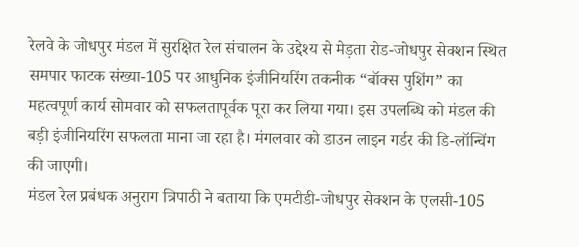रेलवे के जोधपुर मंडल में सुरक्षित रेल संचालन के उद्देश्य से मेड़ता रोड-जोधपुर सेक्शन स्थित समपार फाटक संख्या-105 पर आधुनिक इंजीनियरिंग तकनीक “बॉक्स पुशिंग” का महत्वपूर्ण कार्य सोमवार को सफलतापूर्वक पूरा कर लिया गया। इस उपलब्धि को मंडल की बड़ी इंजीनियरिंग सफलता माना जा रहा है। मंगलवार को डाउन लाइन गर्डर की डि-लॉन्चिंग की जाएगी।
मंडल रेल प्रबंधक अनुराग त्रिपाठी ने बताया कि एमटीडी-जोधपुर सेक्शन के एलसी-105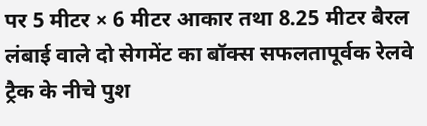पर 5 मीटर × 6 मीटर आकार तथा 8.25 मीटर बैरल लंबाई वाले दो सेगमेंट का बॉक्स सफलतापूर्वक रेलवे ट्रैक के नीचे पुश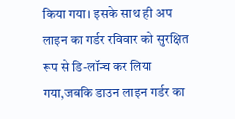किया गया। इसके साथ ही अप लाइन का गर्डर रविवार को सुरक्षित रूप से डि-लॉन्च कर लिया गया,जबकि डाउन लाइन गर्डर का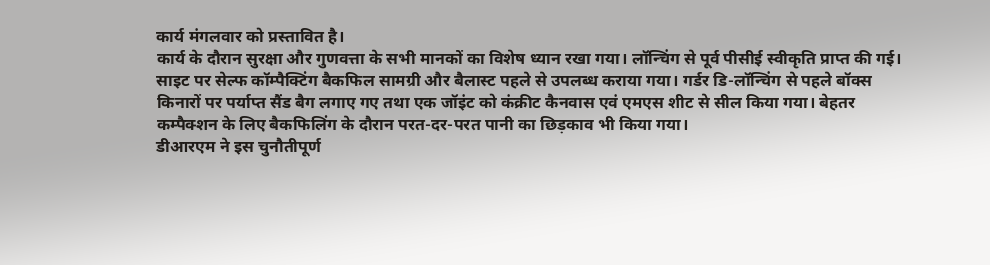कार्य मंगलवार को प्रस्तावित है।
कार्य के दौरान सुरक्षा और गुणवत्ता के सभी मानकों का विशेष ध्यान रखा गया। लॉन्चिंग से पूर्व पीसीई स्वीकृति प्राप्त की गई। साइट पर सेल्फ कॉम्पैक्टिंग बैकफिल सामग्री और बैलास्ट पहले से उपलब्ध कराया गया। गर्डर डि-लॉन्चिंग से पहले बॉक्स किनारों पर पर्याप्त सैंड बैग लगाए गए तथा एक जॉइंट को कंक्रीट कैनवास एवं एमएस शीट से सील किया गया। बेहतर कम्पैक्शन के लिए बैकफिलिंग के दौरान परत-दर-परत पानी का छिड़काव भी किया गया।
डीआरएम ने इस चुनौतीपूर्ण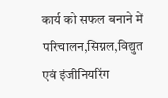कार्य को सफल बनाने में परिचालन,सिग्नल,विद्युत एवं इंजीनियरिंग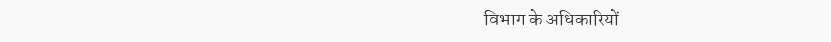विभाग के अधिकारियों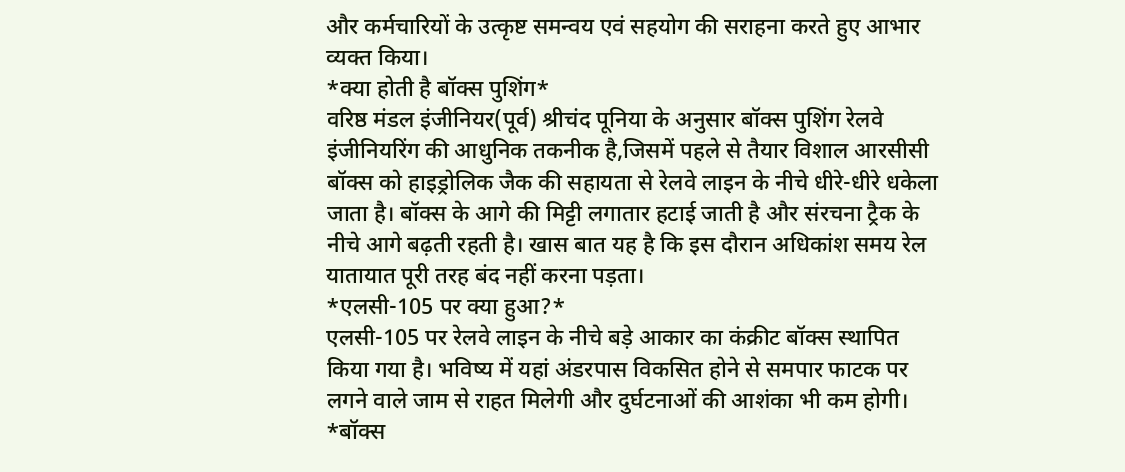और कर्मचारियों के उत्कृष्ट समन्वय एवं सहयोग की सराहना करते हुए आभार व्यक्त किया।
*क्या होती है बॉक्स पुशिंग*
वरिष्ठ मंडल इंजीनियर(पूर्व) श्रीचंद पूनिया के अनुसार बॉक्स पुशिंग रेलवे इंजीनियरिंग की आधुनिक तकनीक है,जिसमें पहले से तैयार विशाल आरसीसी बॉक्स को हाइड्रोलिक जैक की सहायता से रेलवे लाइन के नीचे धीरे-धीरे धकेला जाता है। बॉक्स के आगे की मिट्टी लगातार हटाई जाती है और संरचना ट्रैक के नीचे आगे बढ़ती रहती है। खास बात यह है कि इस दौरान अधिकांश समय रेल यातायात पूरी तरह बंद नहीं करना पड़ता।
*एलसी-105 पर क्या हुआ?*
एलसी-105 पर रेलवे लाइन के नीचे बड़े आकार का कंक्रीट बॉक्स स्थापित किया गया है। भविष्य में यहां अंडरपास विकसित होने से समपार फाटक पर लगने वाले जाम से राहत मिलेगी और दुर्घटनाओं की आशंका भी कम होगी।
*बॉक्स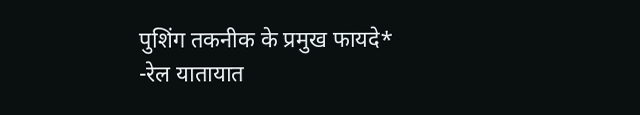पुशिंग तकनीक के प्रमुख फायदे*
-रेल यातायात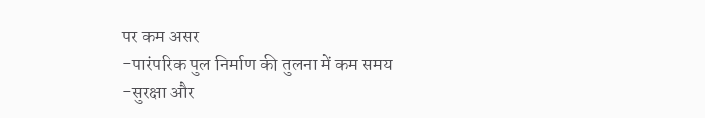पर कम असर
-पारंपरिक पुल निर्माण की तुलना में कम समय
-सुरक्षा और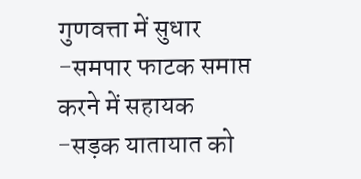गुणवत्ता में सुधार
-समपार फाटक समाप्त करने में सहायक
-सड़क यातायात को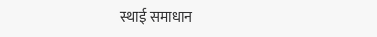स्थाई समाधान